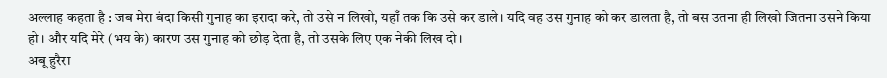अल्लाह कहता है : जब मेरा बंदा किसी गुनाह का इरादा करे, तो उसे न लिखो, यहाँ तक कि उसे कर डाले। यदि वह उस गुनाह को कर डालता है, तो बस उतना ही लिखो जितना उसने किया हो। और यदि मेरे (भय के) कारण उस गुनाह को छोड़ देता है, तो उसके लिए एक नेकी लिख दो।
अबू हुरैरा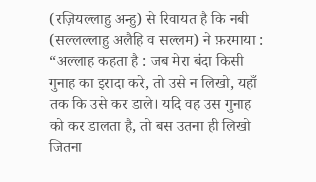(रज़ियल्लाहु अन्हु) से रिवायत है कि नबी (सल्लल्लाहु अलैहि व सल्लम) ने फ़रमाया : “अल्लाह कहता है : जब मेरा बंदा किसी गुनाह का इरादा करे, तो उसे न लिखो, यहाँ तक कि उसे कर डाले। यदि वह उस गुनाह को कर डालता है, तो बस उतना ही लिखो जितना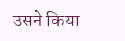उसने किया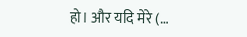हो। और यदि मेरे (…